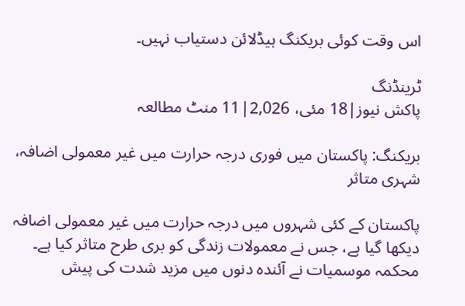اس وقت کوئی بریکنگ ہیڈلائن دستیاب نہیں۔

ٹرینڈنگ
پاکش نیوز|18 مئی، 2,026|11 منٹ مطالعہ

بریکنگ: پاکستان میں فوری درجہ حرارت میں غیر معمولی اضافہ، شہری متاثر

پاکستان کے کئی شہروں میں درجہ حرارت میں غیر معمولی اضافہ دیکھا گیا ہے، جس نے معمولات زندگی کو بری طرح متاثر کیا ہے۔ محکمہ موسمیات نے آئندہ دنوں میں مزید شدت کی پیش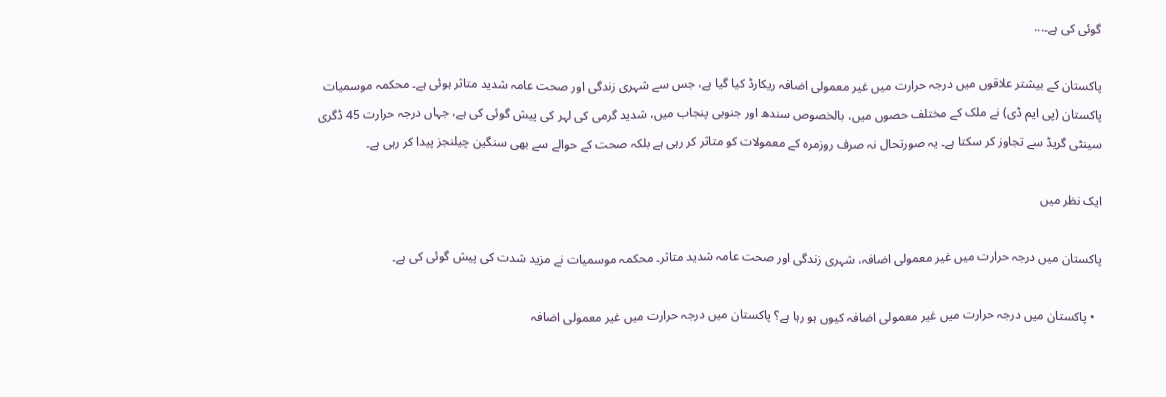گوئی کی ہے۔...

پاکستان کے بیشتر علاقوں میں درجہ حرارت میں غیر معمولی اضافہ ریکارڈ کیا گیا ہے، جس سے شہری زندگی اور صحت عامہ شدید متاثر ہوئی ہے۔ محکمہ موسمیات پاکستان (پی ایم ڈی) نے ملک کے مختلف حصوں میں، بالخصوص سندھ اور جنوبی پنجاب میں، شدید گرمی کی لہر کی پیش گوئی کی ہے، جہاں درجہ حرارت 45 ڈگری سینٹی گریڈ سے تجاوز کر سکتا ہے۔ یہ صورتحال نہ صرف روزمرہ کے معمولات کو متاثر کر رہی ہے بلکہ صحت کے حوالے سے بھی سنگین چیلنجز پیدا کر رہی ہے۔

ایک نظر میں

پاکستان میں درجہ حرارت میں غیر معمولی اضافہ، شہری زندگی اور صحت عامہ شدید متاثر۔ محکمہ موسمیات نے مزید شدت کی پیش گوئی کی ہے۔

  • پاکستان میں درجہ حرارت میں غیر معمولی اضافہ کیوں ہو رہا ہے؟ پاکستان میں درجہ حرارت میں غیر معمولی اضافہ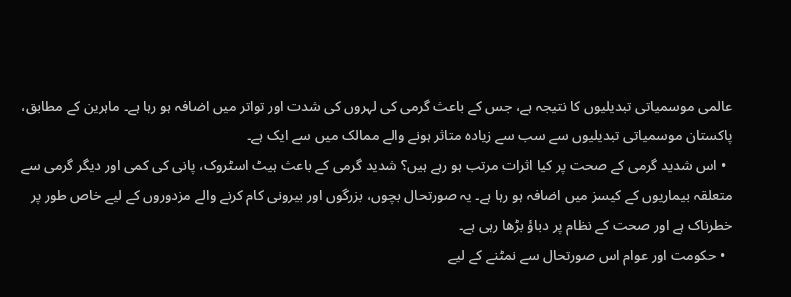عالمی موسمیاتی تبدیلیوں کا نتیجہ ہے، جس کے باعث گرمی کی لہروں کی شدت اور تواتر میں اضافہ ہو رہا ہے۔ ماہرین کے مطابق، پاکستان موسمیاتی تبدیلیوں سے سب سے زیادہ متاثر ہونے والے ممالک میں سے ایک ہے۔
  • اس شدید گرمی کے صحت پر کیا اثرات مرتب ہو رہے ہیں؟ شدید گرمی کے باعث ہیٹ اسٹروک، پانی کی کمی اور دیگر گرمی سے متعلقہ بیماریوں کے کیسز میں اضافہ ہو رہا ہے۔ یہ صورتحال بچوں، بزرگوں اور بیرونی کام کرنے والے مزدوروں کے لیے خاص طور پر خطرناک ہے اور صحت کے نظام پر دباؤ بڑھا رہی ہے۔
  • حکومت اور عوام اس صورتحال سے نمٹنے کے لیے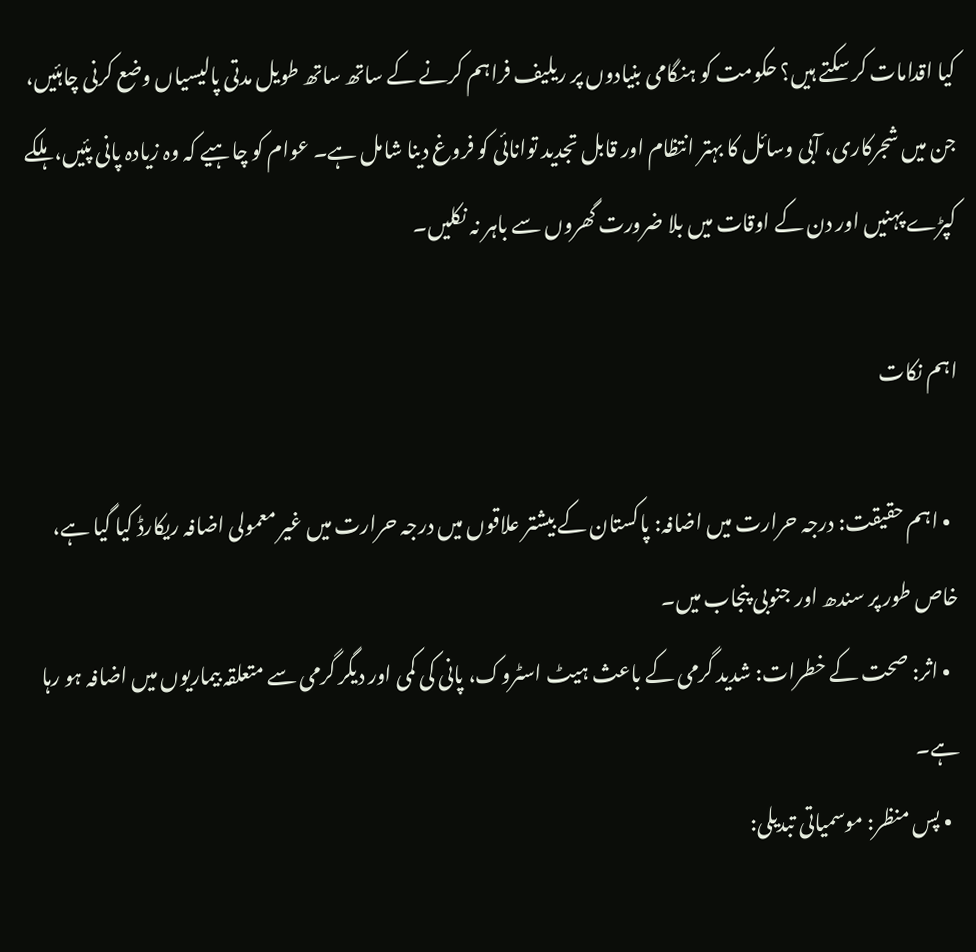کیا اقدامات کر سکتے ہیں؟ حکومت کو ہنگامی بنیادوں پر ریلیف فراہم کرنے کے ساتھ ساتھ طویل مدتی پالیسیاں وضع کرنی چاہئیں، جن میں شجرکاری، آبی وسائل کا بہتر انتظام اور قابل تجدید توانائی کو فروغ دینا شامل ہے۔ عوام کو چاہیے کہ وہ زیادہ پانی پئیں، ہلکے کپڑے پہنیں اور دن کے اوقات میں بلا ضرورت گھروں سے باہر نہ نکلیں۔

اہم نکات

  • اہم حقیقت: درجہ حرارت میں اضافہ: پاکستان کے بیشتر علاقوں میں درجہ حرارت میں غیر معمولی اضافہ ریکارڈ کیا گیا ہے، خاص طور پر سندھ اور جنوبی پنجاب میں۔
  • اثر: صحت کے خطرات: شدید گرمی کے باعث ہیٹ اسٹروک، پانی کی کمی اور دیگر گرمی سے متعلقہ بیماریوں میں اضافہ ہو رہا ہے۔
  • پس منظر: موسمیاتی تبدیلی: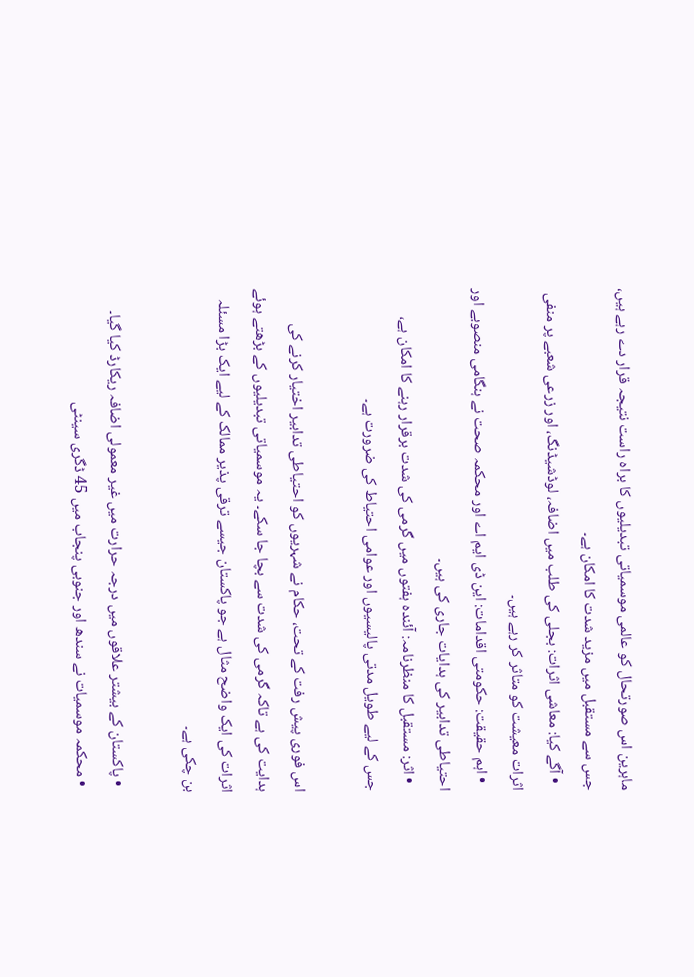ماہرین اس صورتحال کو عالمی موسمیاتی تبدیلیوں کا براہ راست نتیجہ قرار دے رہے ہیں، جس سے مستقبل میں مزید شدت کا امکان ہے۔
  • آگے کیا: معاشی اثرات: بجلی کی طلب میں اضافہ، لوڈشیڈنگ، اور زرعی شعبے پر منفی اثرات معیشت کو متاثر کر رہے ہیں۔
  • اہم حقیقت: حکومتی اقدامات: این ڈی ایم اے اور محکمہ صحت نے ہنگامی منصوبے اور احتیاطی تدابیر کی ہدایات جاری کی ہیں۔
  • اثر: مستقبل کا منظرنامہ: آئندہ ہفتوں میں گرمی کی شدت برقرار رہنے کا امکان ہے، جس کے لیے طویل مدتی پالیسیوں اور عوامی احتیاط کی ضرورت ہے۔

اس فوری پیش رفت کے تحت، حکام نے شہریوں کو احتیاطی تدابیر اختیار کرنے کی ہدایت کی ہے تاکہ گرمی کی شدت سے بچا جا سکے۔ یہ موسمیاتی تبدیلیوں کے بڑھتے ہوئے اثرات کی ایک واضح مثال ہے جو پاکستان جیسے ترقی پذیر ممالک کے لیے ایک بڑا مسئلہ بن چکی ہے۔

  • پاکستان کے بیشتر علاقوں میں درجہ حرارت میں غیر معمولی اضافہ ریکارڈ کیا گیا۔
  • محکمہ موسمیات نے سندھ اور جنوبی پنجاب میں 45 ڈگری سینٹی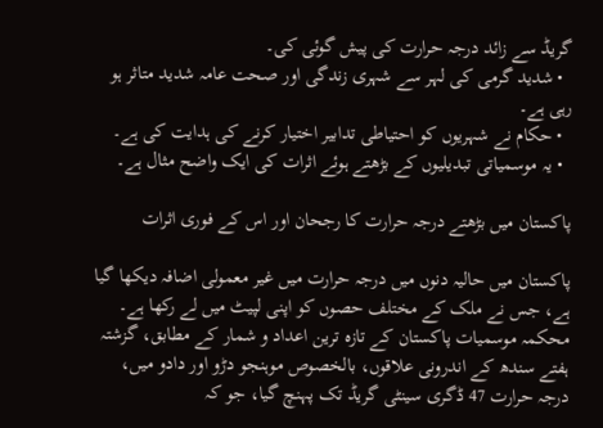گریڈ سے زائد درجہ حرارت کی پیش گوئی کی۔
  • شدید گرمی کی لہر سے شہری زندگی اور صحت عامہ شدید متاثر ہو رہی ہے۔
  • حکام نے شہریوں کو احتیاطی تدابیر اختیار کرنے کی ہدایت کی ہے۔
  • یہ موسمیاتی تبدیلیوں کے بڑھتے ہوئے اثرات کی ایک واضح مثال ہے۔

پاکستان میں بڑھتے درجہ حرارت کا رجحان اور اس کے فوری اثرات

پاکستان میں حالیہ دنوں میں درجہ حرارت میں غیر معمولی اضافہ دیکھا گیا ہے، جس نے ملک کے مختلف حصوں کو اپنی لپیٹ میں لے رکھا ہے۔ محکمہ موسمیات پاکستان کے تازہ ترین اعداد و شمار کے مطابق، گزشتہ ہفتے سندھ کے اندرونی علاقوں، بالخصوص موہنجو دڑو اور دادو میں، درجہ حرارت 47 ڈگری سینٹی گریڈ تک پہنچ گیا، جو کہ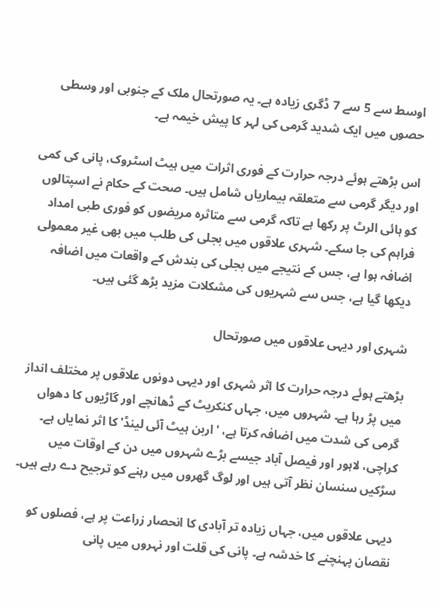اوسط سے 5 سے 7 ڈگری زیادہ ہے۔ یہ صورتحال ملک کے جنوبی اور وسطی حصوں میں ایک شدید گرمی کی لہر کا پیش خیمہ ہے۔

اس بڑھتے ہوئے درجہ حرارت کے فوری اثرات میں ہیٹ اسٹروک، پانی کی کمی اور دیگر گرمی سے متعلقہ بیماریاں شامل ہیں۔ صحت کے حکام نے اسپتالوں کو ہائی الرٹ پر رکھا ہے تاکہ گرمی سے متاثرہ مریضوں کو فوری طبی امداد فراہم کی جا سکے۔ شہری علاقوں میں بجلی کی طلب میں بھی غیر معمولی اضافہ ہوا ہے، جس کے نتیجے میں بجلی کی بندش کے واقعات میں اضافہ دیکھا گیا ہے، جس سے شہریوں کی مشکلات مزید بڑھ گئی ہیں۔

شہری اور دیہی علاقوں میں صورتحال

بڑھتے ہوئے درجہ حرارت کا اثر شہری اور دیہی دونوں علاقوں پر مختلف انداز میں پڑ رہا ہے۔ شہروں میں، جہاں کنکریٹ کے ڈھانچے اور گاڑیوں کا دھواں گرمی کی شدت میں اضافہ کرتا ہے، 'اربن ہیٹ آئی لینڈ' کا اثر نمایاں ہے۔ کراچی، لاہور اور فیصل آباد جیسے بڑے شہروں میں دن کے اوقات میں سڑکیں سنسان نظر آتی ہیں اور لوگ گھروں میں رہنے کو ترجیح دے رہے ہیں۔

دیہی علاقوں میں، جہاں زیادہ تر آبادی کا انحصار زراعت پر ہے، فصلوں کو نقصان پہنچنے کا خدشہ ہے۔ پانی کی قلت اور نہروں میں پانی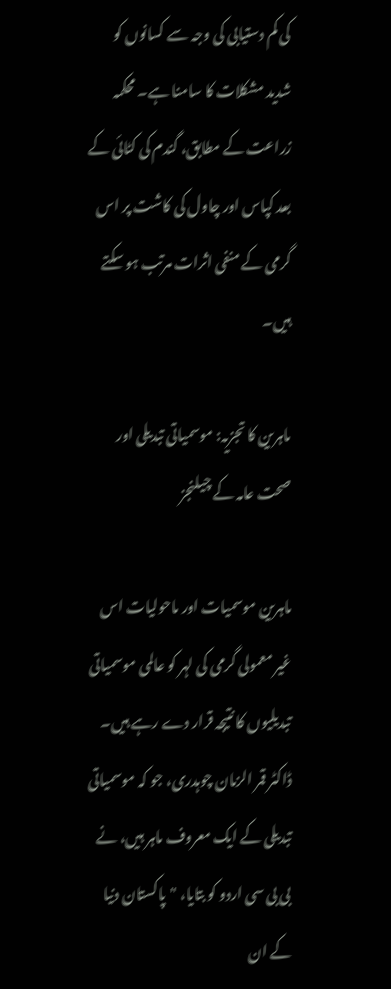کی کم دستیابی کی وجہ سے کسانوں کو شدید مشکلات کا سامنا ہے۔ محکمہ زراعت کے مطابق، گندم کی کٹائی کے بعد کپاس اور چاول کی کاشت پر اس گرمی کے منفی اثرات مرتب ہو سکتے ہیں۔

ماہرین کا تجزیہ: موسمیاتی تبدیلی اور صحت عامہ کے چیلنجز

ماہرین موسمیات اور ماحولیات اس غیر معمولی گرمی کی لہر کو عالمی موسمیاتی تبدیلیوں کا نتیجہ قرار دے رہے ہیں۔ ڈاکٹر قمر الزمان چوہدری، جو کہ موسمیاتی تبدیلی کے ایک معروف ماہر ہیں، نے بی بی سی اردو کو بتایا، "پاکستان دنیا کے ان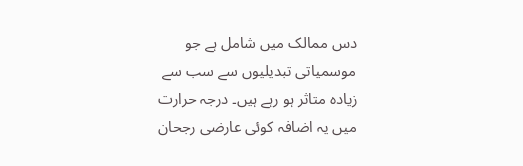دس ممالک میں شامل ہے جو موسمیاتی تبدیلیوں سے سب سے زیادہ متاثر ہو رہے ہیں۔ درجہ حرارت میں یہ اضافہ کوئی عارضی رجحان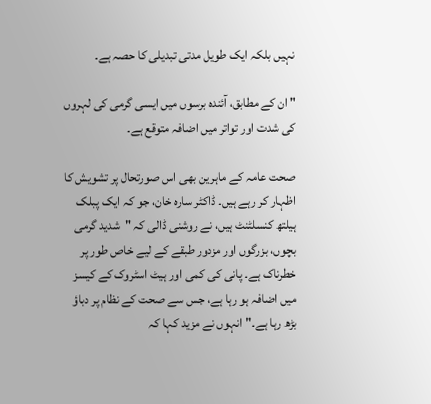نہیں بلکہ ایک طویل مدتی تبدیلی کا حصہ ہے۔

" ان کے مطابق، آئندہ برسوں میں ایسی گرمی کی لہروں کی شدت اور تواتر میں اضافہ متوقع ہے۔

صحت عامہ کے ماہرین بھی اس صورتحال پر تشویش کا اظہار کر رہے ہیں۔ ڈاکٹر سارہ خان، جو کہ ایک پبلک ہیلتھ کنسلٹنٹ ہیں، نے روشنی ڈالی کہ "شدید گرمی بچوں، بزرگوں اور مزدور طبقے کے لیے خاص طور پر خطرناک ہے۔ پانی کی کمی اور ہیٹ اسٹروک کے کیسز میں اضافہ ہو رہا ہے، جس سے صحت کے نظام پر دباؤ بڑھ رہا ہے۔" انہوں نے مزید کہا کہ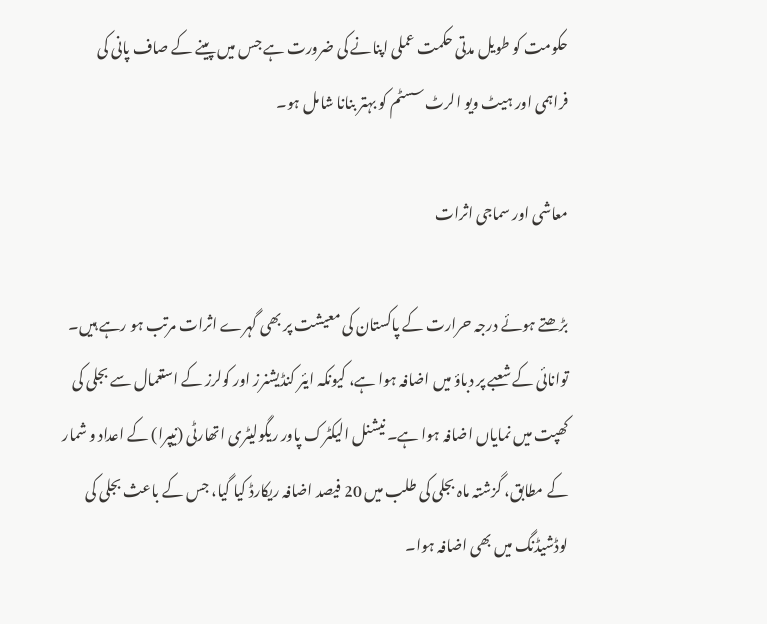حکومت کو طویل مدتی حکمت عملی اپنانے کی ضرورت ہے جس میں پینے کے صاف پانی کی فراہمی اور ہیٹ ویو الرٹ سسٹم کو بہتر بنانا شامل ہو۔

معاشی اور سماجی اثرات

بڑھتے ہوئے درجہ حرارت کے پاکستان کی معیشت پر بھی گہرے اثرات مرتب ہو رہے ہیں۔ توانائی کے شعبے پر دباؤ میں اضافہ ہوا ہے، کیونکہ ایئر کنڈیشنرز اور کولرز کے استعمال سے بجلی کی کھپت میں نمایاں اضافہ ہوا ہے۔ نیشنل الیکٹرک پاور ریگولیٹری اتھارٹی (نیپرا) کے اعداد و شمار کے مطابق، گزشتہ ماہ بجلی کی طلب میں 20 فیصد اضافہ ریکارڈ کیا گیا، جس کے باعث بجلی کی لوڈشیڈنگ میں بھی اضافہ ہوا۔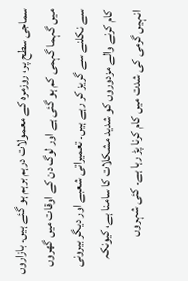سماجی سطح پر، روزمرہ کے معمولات درہم برہم ہو گئے ہیں۔ بازاروں میں گہما گہمی کم ہو گئی ہے اور لوگ دن کے اوقات میں گھروں سے نکلنے سے گریز کر رہے ہیں۔ تعمیراتی شعبے اور دیگر بیرونی کام کرنے والے مزدوروں کو شدید مشکلات کا سامنا ہے، کیونکہ انہیں گرمی کی شدت میں کام کرنا پڑ رہا ہے۔ کئی شہروں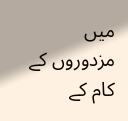میں مزدوروں کے کام کے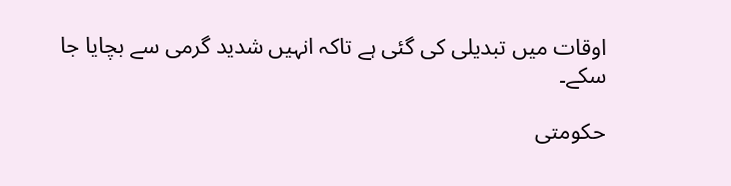اوقات میں تبدیلی کی گئی ہے تاکہ انہیں شدید گرمی سے بچایا جا سکے۔

حکومتی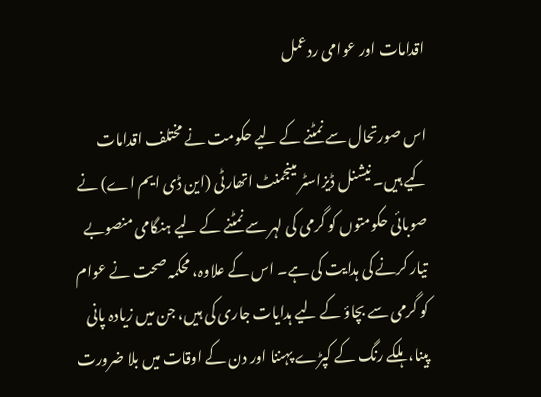اقدامات اور عوامی ردعمل

اس صورتحال سے نمٹنے کے لیے حکومت نے مختلف اقدامات کیے ہیں۔ نیشنل ڈیزاسٹر مینجمنٹ اتھارٹی (این ڈی ایم اے) نے صوبائی حکومتوں کو گرمی کی لہر سے نمٹنے کے لیے ہنگامی منصوبے تیار کرنے کی ہدایت کی ہے۔ اس کے علاوہ، محکمہ صحت نے عوام کو گرمی سے بچاؤ کے لیے ہدایات جاری کی ہیں، جن میں زیادہ پانی پینا، ہلکے رنگ کے کپڑے پہننا اور دن کے اوقات میں بلا ضرورت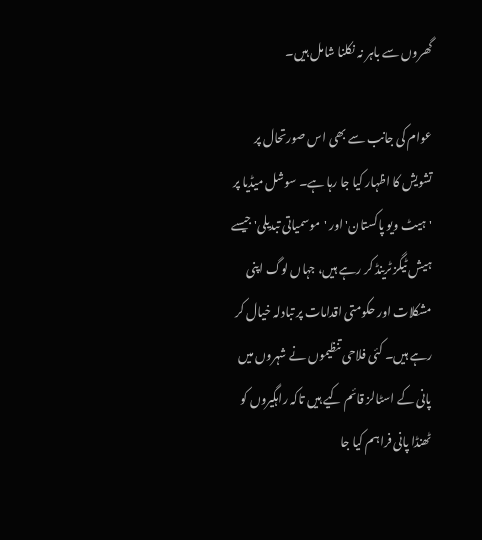گھروں سے باہر نہ نکلنا شامل ہیں۔

عوام کی جانب سے بھی اس صورتحال پر تشویش کا اظہار کیا جا رہا ہے۔ سوشل میڈیا پر 'ہیٹ ویو پاکستان' اور 'موسمیاتی تبدیلی' جیسے ہیش ٹیگز ٹرینڈ کر رہے ہیں، جہاں لوگ اپنی مشکلات اور حکومتی اقدامات پر تبادلہ خیال کر رہے ہیں۔ کئی فلاحی تنظیموں نے شہروں میں پانی کے اسٹالز قائم کیے ہیں تاکہ راہگیروں کو ٹھنڈا پانی فراہم کیا جا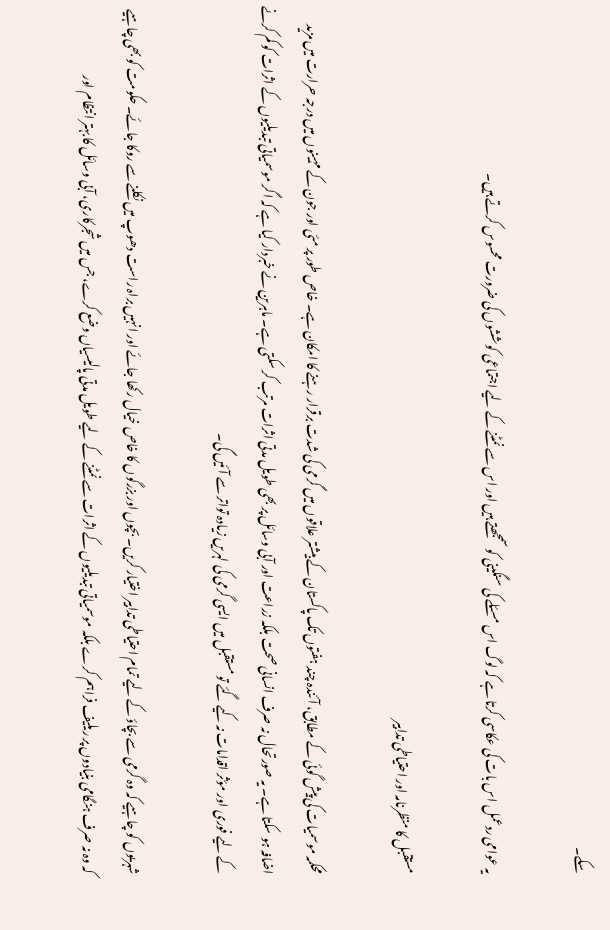سکے۔

یہ عوامی ردعمل اس بات کی عکاسی کرتا ہے کہ لوگ اس مسئلے کی سنگینی کو سمجھتے ہیں اور اس سے نمٹنے کے لیے اجتماعی کوششوں کی ضرورت محسوس کرتے ہیں۔

مستقبل کا منظرنامہ اور احتیاطی تدابیر

محکمہ موسمیات کی پیش گوئی کے مطابق، آئندہ چند ہفتوں تک پاکستان کے بیشتر علاقوں میں گرمی کی شدت برقرار رہنے کا امکان ہے۔ خاص طور پر مئی اور جون کے مہینوں میں درجہ حرارت میں مزید اضافہ ہو سکتا ہے۔ یہ صورتحال نہ صرف انسانی صحت بلکہ زراعت اور آبی وسائل پر بھی طویل مدتی اثرات مرتب کر سکتی ہے۔ ماہرین نے خبردار کیا ہے کہ اگر موسمیاتی تبدیلیوں کے اثرات کو کم کرنے کے لیے فوری اور مؤثر اقدامات نہ کیے گئے تو مستقبل میں ایسی گرمی کی لہریں زیادہ تواتر سے آئیں گی۔

شہریوں کو چاہیے کہ وہ گرمی سے بچاؤ کے لیے تمام احتیاطی تدابیر اختیار کریں۔ بچوں اور بزرگوں کا خاص خیال رکھا جائے اور انہیں براہ راست دھوپ میں نکلنے سے روکا جائے۔ حکومت کو بھی چاہیے کہ وہ نہ صرف ہنگامی بنیادوں پر ریلیف فراہم کرے بلکہ موسمیاتی تبدیلیوں کے اثرات سے نمٹنے کے لیے طویل مدتی پالیسیاں وضع کرے، جس میں شجرکاری، آبی وسائل کا بہتر انتظام اور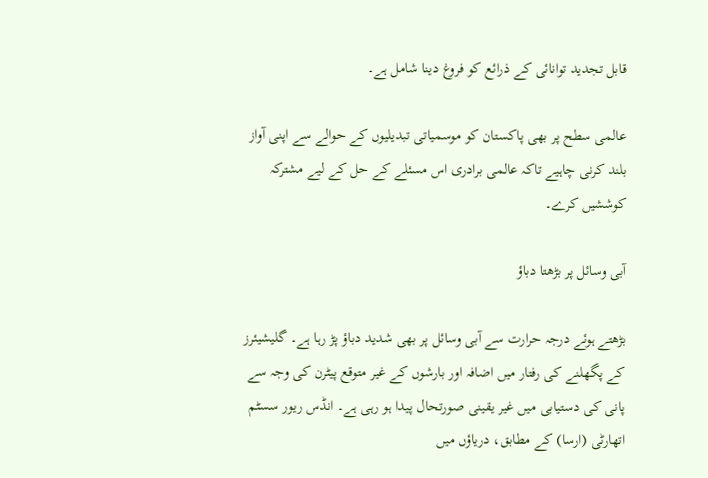قابل تجدید توانائی کے ذرائع کو فروغ دینا شامل ہے۔

عالمی سطح پر بھی پاکستان کو موسمیاتی تبدیلیوں کے حوالے سے اپنی آواز بلند کرنی چاہیے تاکہ عالمی برادری اس مسئلے کے حل کے لیے مشترکہ کوششیں کرے۔

آبی وسائل پر بڑھتا دباؤ

بڑھتے ہوئے درجہ حرارت سے آبی وسائل پر بھی شدید دباؤ پڑ رہا ہے۔ گلیشیئرز کے پگھلنے کی رفتار میں اضافہ اور بارشوں کے غیر متوقع پیٹرن کی وجہ سے پانی کی دستیابی میں غیر یقینی صورتحال پیدا ہو رہی ہے۔ انڈس ریور سسٹم اتھارٹی (ارسا) کے مطابق، دریاؤں میں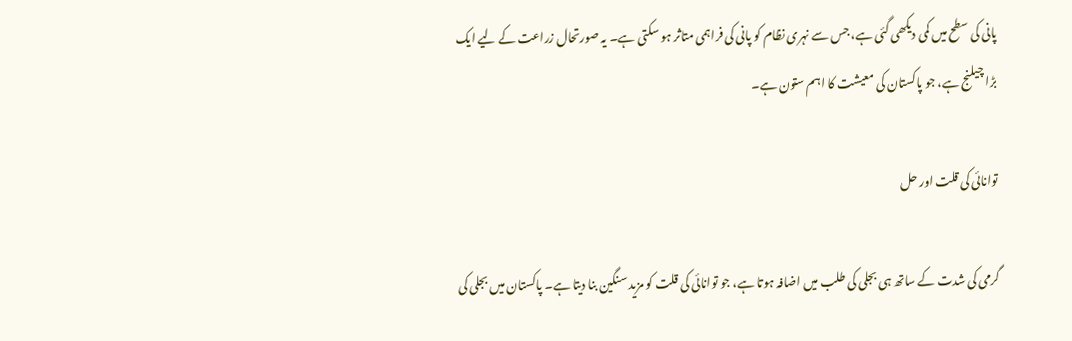پانی کی سطح میں کمی دیکھی گئی ہے، جس سے نہری نظام کو پانی کی فراہمی متاثر ہو سکتی ہے۔ یہ صورتحال زراعت کے لیے ایک بڑا چیلنج ہے، جو پاکستان کی معیشت کا اہم ستون ہے۔

توانائی کی قلت اور حل

گرمی کی شدت کے ساتھ ہی بجلی کی طلب میں اضافہ ہوتا ہے، جو توانائی کی قلت کو مزید سنگین بنا دیتا ہے۔ پاکستان میں بجلی کی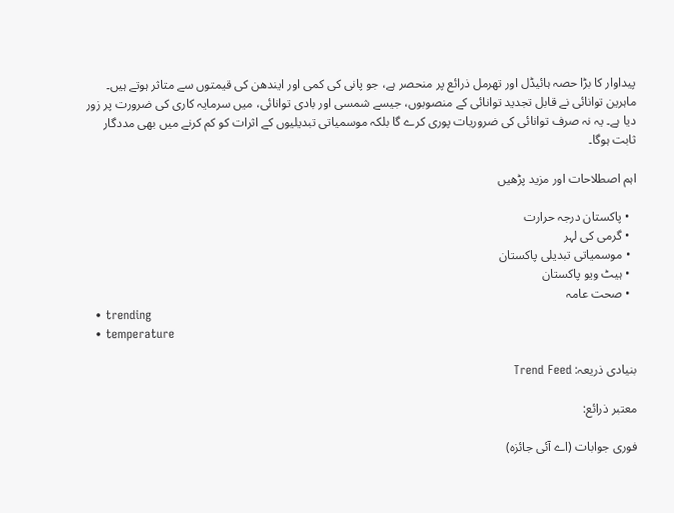پیداوار کا بڑا حصہ ہائیڈل اور تھرمل ذرائع پر منحصر ہے، جو پانی کی کمی اور ایندھن کی قیمتوں سے متاثر ہوتے ہیں۔ ماہرین توانائی نے قابل تجدید توانائی کے منصوبوں، جیسے شمسی اور بادی توانائی، میں سرمایہ کاری کی ضرورت پر زور دیا ہے۔ یہ نہ صرف توانائی کی ضروریات پوری کرے گا بلکہ موسمیاتی تبدیلیوں کے اثرات کو کم کرنے میں بھی مددگار ثابت ہوگا۔

اہم اصطلاحات اور مزید پڑھیں

  • پاکستان درجہ حرارت
  • گرمی کی لہر
  • موسمیاتی تبدیلی پاکستان
  • ہیٹ ویو پاکستان
  • صحت عامہ
  • trending
  • temperature

بنیادی ذریعہ: Trend Feed

معتبر ذرائع:

فوری جوابات (اے آئی جائزہ)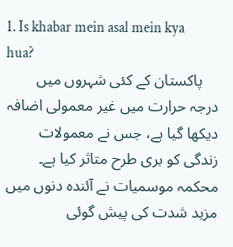1. Is khabar mein asal mein kya hua?
    پاکستان کے کئی شہروں میں درجہ حرارت میں غیر معمولی اضافہ دیکھا گیا ہے، جس نے معمولات زندگی کو بری طرح متاثر کیا ہے۔ محکمہ موسمیات نے آئندہ دنوں میں مزید شدت کی پیش گوئی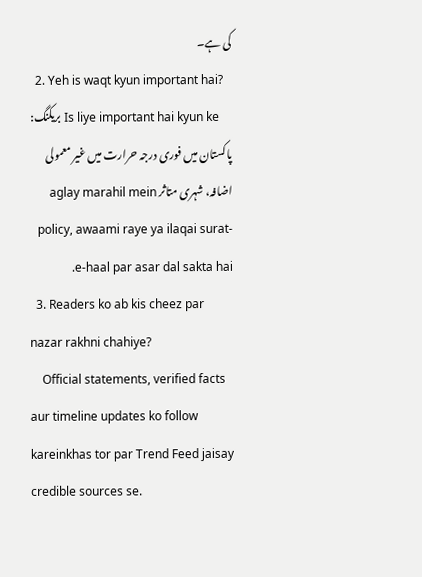کی ہے۔
  2. Yeh is waqt kyun important hai?
    Is liye important hai kyun ke بریکنگ: پاکستان میں فوری درجہ حرارت میں غیر معمولی اضافہ، شہری متاثر aglay marahil mein policy, awaami raye ya ilaqai surat-e-haal par asar dal sakta hai.
  3. Readers ko ab kis cheez par nazar rakhni chahiye?
    Official statements, verified facts aur timeline updates ko follow kareinkhas tor par Trend Feed jaisay credible sources se.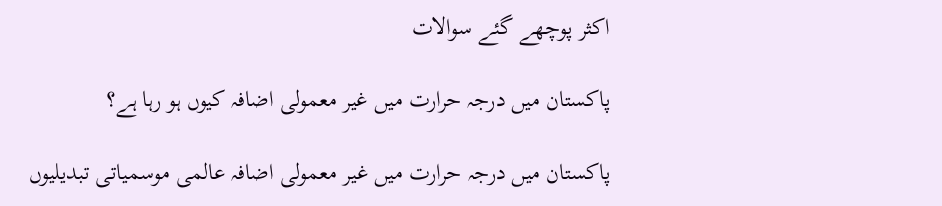اکثر پوچھے گئے سوالات

پاکستان میں درجہ حرارت میں غیر معمولی اضافہ کیوں ہو رہا ہے؟

پاکستان میں درجہ حرارت میں غیر معمولی اضافہ عالمی موسمیاتی تبدیلیوں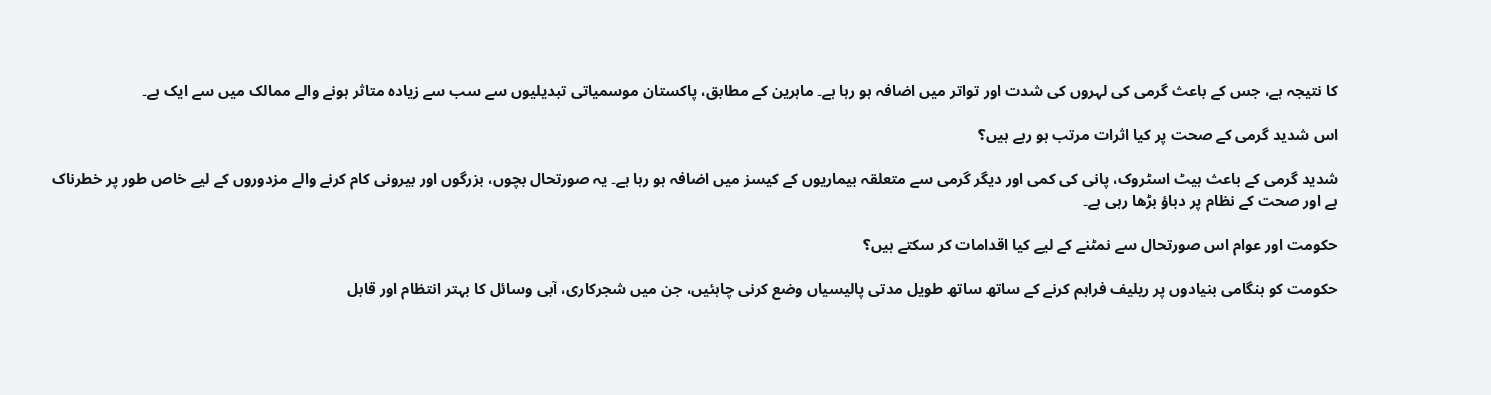کا نتیجہ ہے، جس کے باعث گرمی کی لہروں کی شدت اور تواتر میں اضافہ ہو رہا ہے۔ ماہرین کے مطابق، پاکستان موسمیاتی تبدیلیوں سے سب سے زیادہ متاثر ہونے والے ممالک میں سے ایک ہے۔

اس شدید گرمی کے صحت پر کیا اثرات مرتب ہو رہے ہیں؟

شدید گرمی کے باعث ہیٹ اسٹروک، پانی کی کمی اور دیگر گرمی سے متعلقہ بیماریوں کے کیسز میں اضافہ ہو رہا ہے۔ یہ صورتحال بچوں، بزرگوں اور بیرونی کام کرنے والے مزدوروں کے لیے خاص طور پر خطرناک ہے اور صحت کے نظام پر دباؤ بڑھا رہی ہے۔

حکومت اور عوام اس صورتحال سے نمٹنے کے لیے کیا اقدامات کر سکتے ہیں؟

حکومت کو ہنگامی بنیادوں پر ریلیف فراہم کرنے کے ساتھ ساتھ طویل مدتی پالیسیاں وضع کرنی چاہئیں، جن میں شجرکاری، آبی وسائل کا بہتر انتظام اور قابل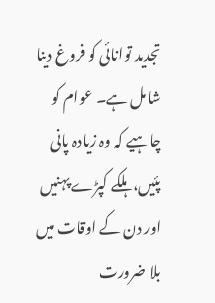تجدید توانائی کو فروغ دینا شامل ہے۔ عوام کو چاہیے کہ وہ زیادہ پانی پئیں، ہلکے کپڑے پہنیں اور دن کے اوقات میں بلا ضرورت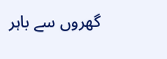گھروں سے باہر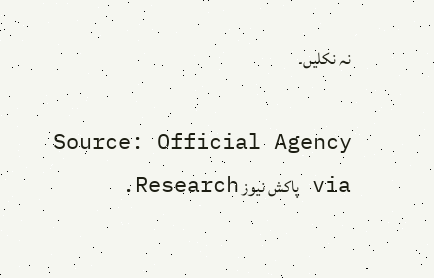نہ نکلیں۔

Source: Official Agency via پاکش نیوز Research.